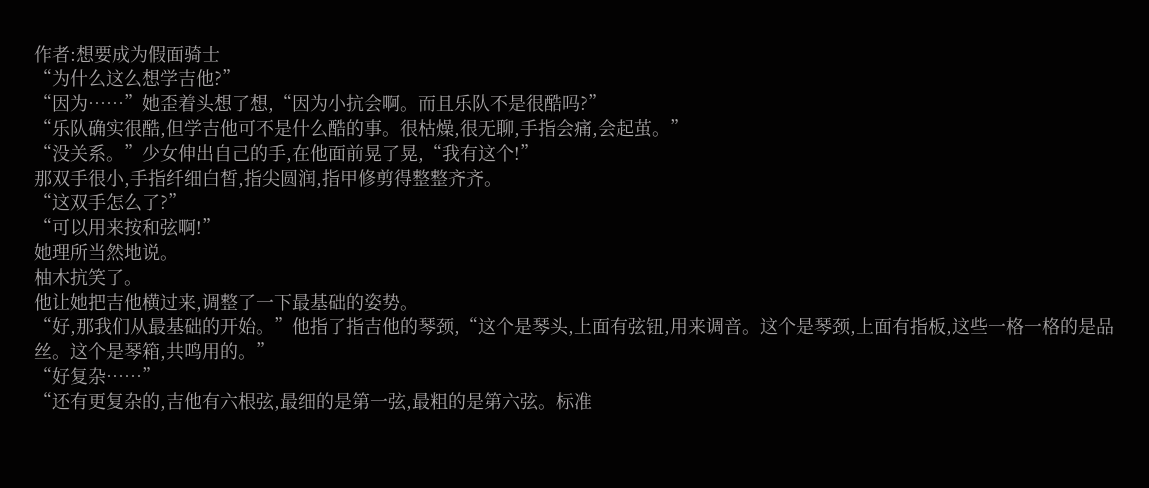作者:想要成为假面骑士
“为什么这么想学吉他?”
“因为……”她歪着头想了想,“因为小抗会啊。而且乐队不是很酷吗?”
“乐队确实很酷,但学吉他可不是什么酷的事。很枯燥,很无聊,手指会痛,会起茧。”
“没关系。”少女伸出自己的手,在他面前晃了晃,“我有这个!”
那双手很小,手指纤细白皙,指尖圆润,指甲修剪得整整齐齐。
“这双手怎么了?”
“可以用来按和弦啊!”
她理所当然地说。
柚木抗笑了。
他让她把吉他横过来,调整了一下最基础的姿势。
“好,那我们从最基础的开始。”他指了指吉他的琴颈,“这个是琴头,上面有弦钮,用来调音。这个是琴颈,上面有指板,这些一格一格的是品丝。这个是琴箱,共鸣用的。”
“好复杂……”
“还有更复杂的,吉他有六根弦,最细的是第一弦,最粗的是第六弦。标准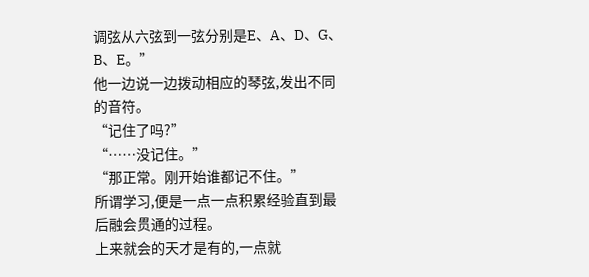调弦从六弦到一弦分别是E、A、D、G、B、E。”
他一边说一边拨动相应的琴弦,发出不同的音符。
“记住了吗?”
“……没记住。”
“那正常。刚开始谁都记不住。”
所谓学习,便是一点一点积累经验直到最后融会贯通的过程。
上来就会的天才是有的,一点就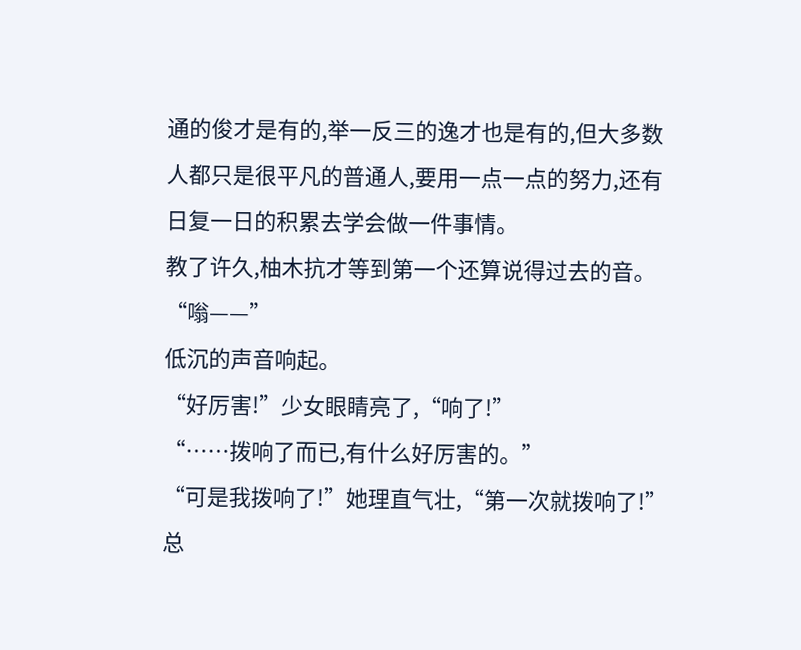通的俊才是有的,举一反三的逸才也是有的,但大多数人都只是很平凡的普通人,要用一点一点的努力,还有日复一日的积累去学会做一件事情。
教了许久,柚木抗才等到第一个还算说得过去的音。
“嗡——”
低沉的声音响起。
“好厉害!”少女眼睛亮了,“响了!”
“……拨响了而已,有什么好厉害的。”
“可是我拨响了!”她理直气壮,“第一次就拨响了!”
总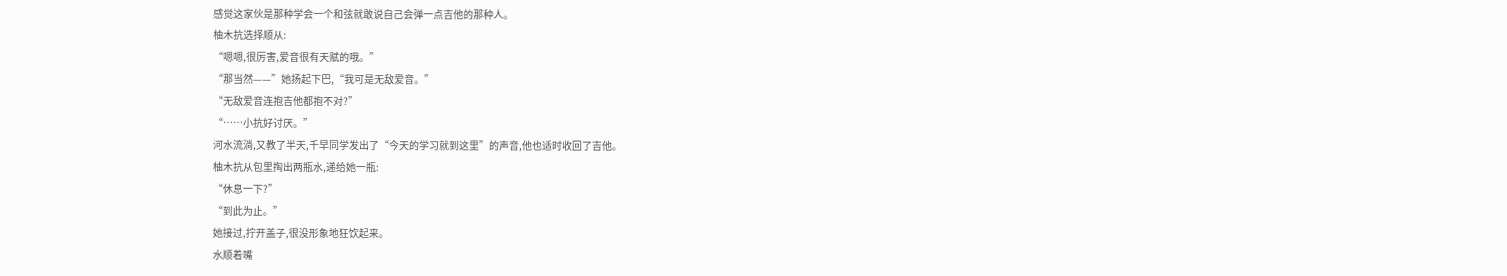感觉这家伙是那种学会一个和弦就敢说自己会弹一点吉他的那种人。
柚木抗选择顺从:
“嗯嗯,很厉害,爱音很有天赋的哦。”
“那当然——”她扬起下巴,“我可是无敌爱音。”
“无敌爱音连抱吉他都抱不对?”
“……小抗好讨厌。”
河水流淌,又教了半天,千早同学发出了“今天的学习就到这里”的声音,他也适时收回了吉他。
柚木抗从包里掏出两瓶水,递给她一瓶:
“休息一下?”
“到此为止。”
她接过,拧开盖子,很没形象地狂饮起来。
水顺着嘴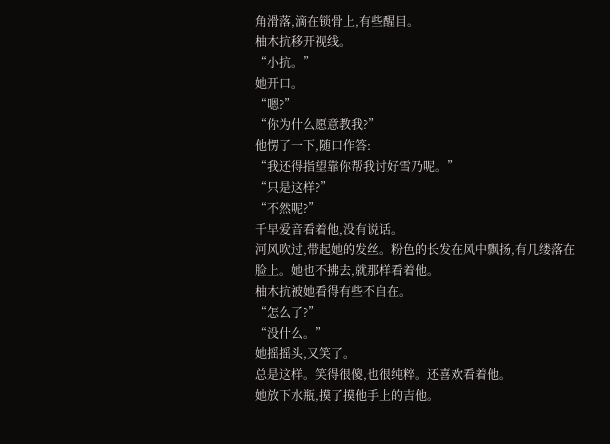角滑落,滴在锁骨上,有些醒目。
柚木抗移开视线。
“小抗。”
她开口。
“嗯?”
“你为什么愿意教我?”
他愣了一下,随口作答:
“我还得指望靠你帮我讨好雪乃呢。”
“只是这样?”
“不然呢?”
千早爱音看着他,没有说话。
河风吹过,带起她的发丝。粉色的长发在风中飘扬,有几缕落在脸上。她也不拂去,就那样看着他。
柚木抗被她看得有些不自在。
“怎么了?”
“没什么。”
她摇摇头,又笑了。
总是这样。笑得很傻,也很纯粹。还喜欢看着他。
她放下水瓶,摸了摸他手上的吉他。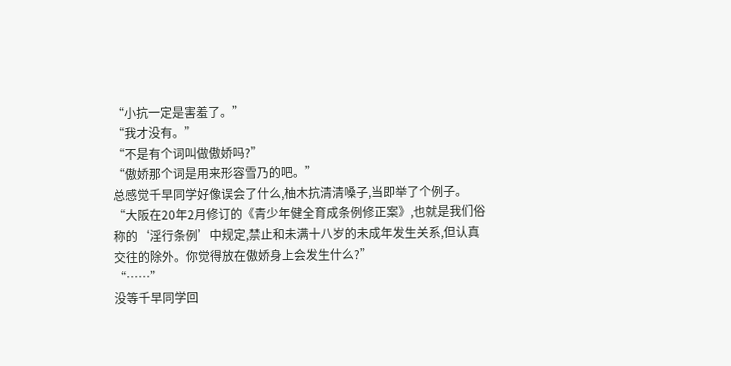“小抗一定是害羞了。”
“我才没有。”
“不是有个词叫做傲娇吗?”
“傲娇那个词是用来形容雪乃的吧。”
总感觉千早同学好像误会了什么,柚木抗清清嗓子,当即举了个例子。
“大阪在20年2月修订的《青少年健全育成条例修正案》,也就是我们俗称的‘淫行条例’中规定,禁止和未满十八岁的未成年发生关系,但认真交往的除外。你觉得放在傲娇身上会发生什么?”
“……”
没等千早同学回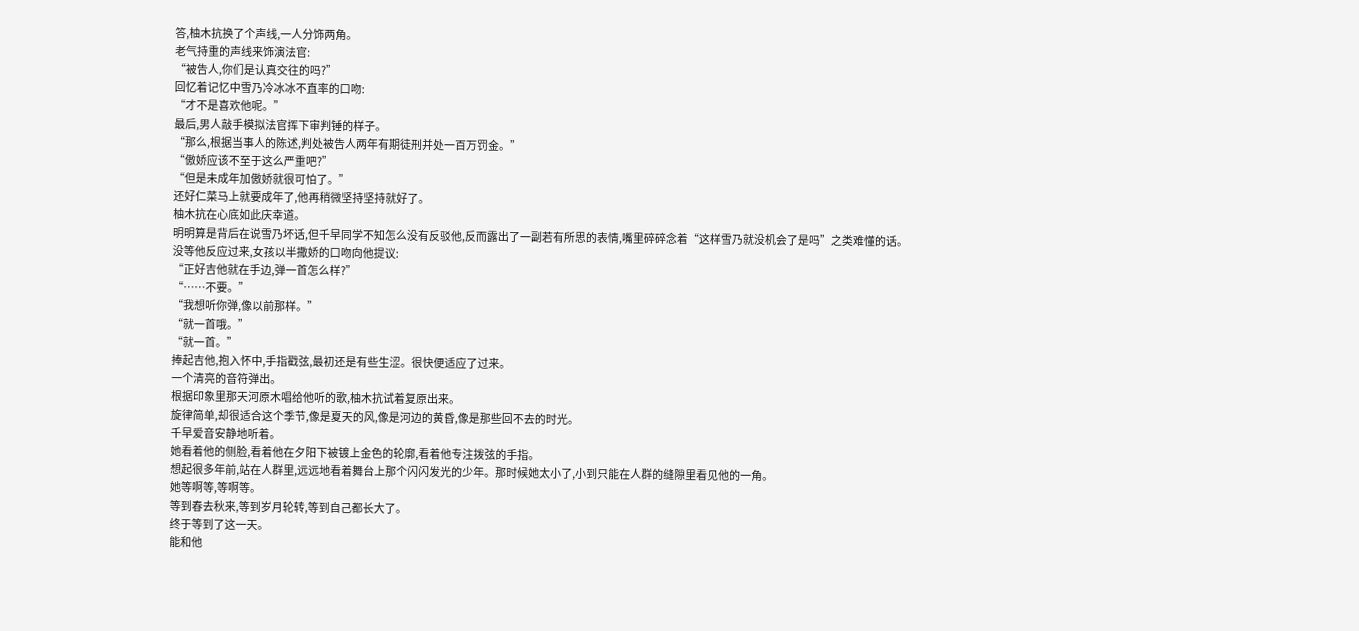答,柚木抗换了个声线,一人分饰两角。
老气持重的声线来饰演法官:
“被告人,你们是认真交往的吗?”
回忆着记忆中雪乃冷冰冰不直率的口吻:
“才不是喜欢他呢。”
最后,男人敲手模拟法官挥下审判锤的样子。
“那么,根据当事人的陈述,判处被告人两年有期徒刑并处一百万罚金。”
“傲娇应该不至于这么严重吧?”
“但是未成年加傲娇就很可怕了。”
还好仁菜马上就要成年了,他再稍微坚持坚持就好了。
柚木抗在心底如此庆幸道。
明明算是背后在说雪乃坏话,但千早同学不知怎么没有反驳他,反而露出了一副若有所思的表情,嘴里碎碎念着“这样雪乃就没机会了是吗”之类难懂的话。
没等他反应过来,女孩以半撒娇的口吻向他提议:
“正好吉他就在手边,弹一首怎么样?”
“……不要。”
“我想听你弹,像以前那样。”
“就一首哦。”
“就一首。”
捧起吉他,抱入怀中,手指戳弦,最初还是有些生涩。很快便适应了过来。
一个清亮的音符弹出。
根据印象里那天河原木唱给他听的歌,柚木抗试着复原出来。
旋律简单,却很适合这个季节,像是夏天的风,像是河边的黄昏,像是那些回不去的时光。
千早爱音安静地听着。
她看着他的侧脸,看着他在夕阳下被镀上金色的轮廓,看着他专注拨弦的手指。
想起很多年前,站在人群里,远远地看着舞台上那个闪闪发光的少年。那时候她太小了,小到只能在人群的缝隙里看见他的一角。
她等啊等,等啊等。
等到春去秋来,等到岁月轮转,等到自己都长大了。
终于等到了这一天。
能和他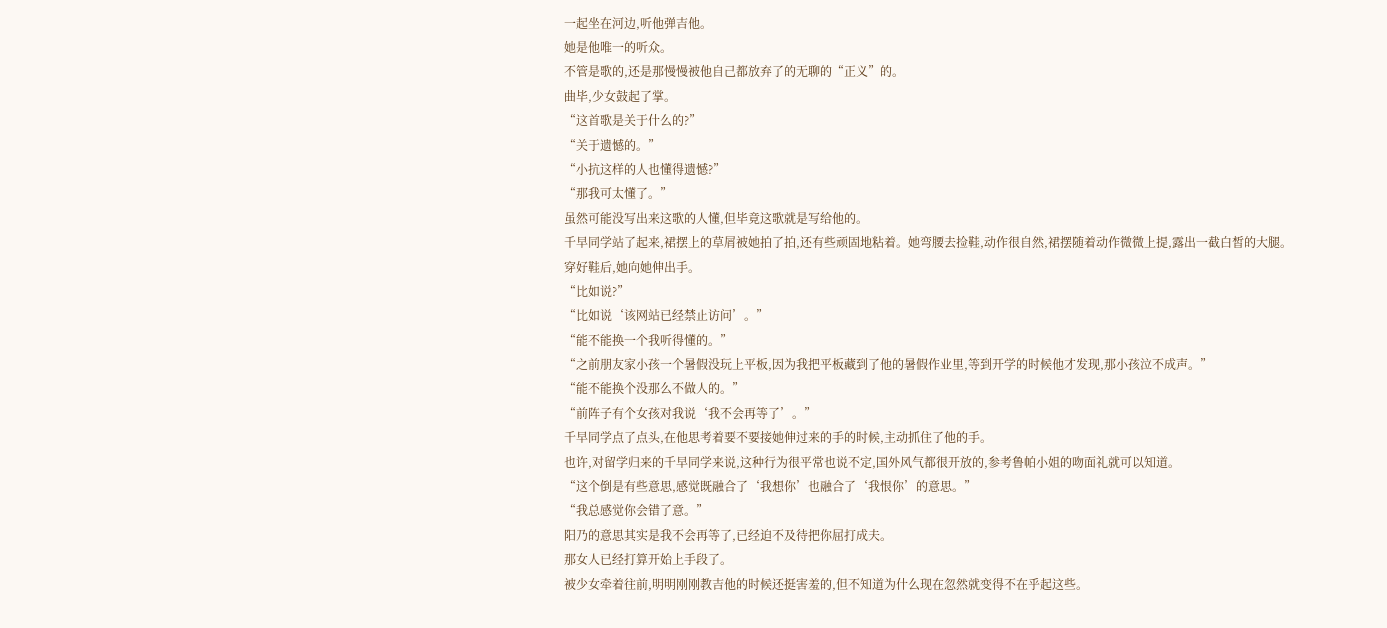一起坐在河边,听他弹吉他。
她是他唯一的听众。
不管是歌的,还是那慢慢被他自己都放弃了的无聊的“正义”的。
曲毕,少女鼓起了掌。
“这首歌是关于什么的?”
“关于遗憾的。”
“小抗这样的人也懂得遗憾?”
“那我可太懂了。”
虽然可能没写出来这歌的人懂,但毕竟这歌就是写给他的。
千早同学站了起来,裙摆上的草屑被她拍了拍,还有些顽固地粘着。她弯腰去捡鞋,动作很自然,裙摆随着动作微微上提,露出一截白皙的大腿。
穿好鞋后,她向她伸出手。
“比如说?”
“比如说‘该网站已经禁止访问’。”
“能不能换一个我听得懂的。”
“之前朋友家小孩一个暑假没玩上平板,因为我把平板藏到了他的暑假作业里,等到开学的时候他才发现,那小孩泣不成声。”
“能不能换个没那么不做人的。”
“前阵子有个女孩对我说‘我不会再等了’。”
千早同学点了点头,在他思考着要不要接她伸过来的手的时候,主动抓住了他的手。
也许,对留学归来的千早同学来说,这种行为很平常也说不定,国外风气都很开放的,参考鲁帕小姐的吻面礼就可以知道。
“这个倒是有些意思,感觉既融合了‘我想你’也融合了‘我恨你’的意思。”
“我总感觉你会错了意。”
阳乃的意思其实是我不会再等了,已经迫不及待把你屈打成夫。
那女人已经打算开始上手段了。
被少女牵着往前,明明刚刚教吉他的时候还挺害羞的,但不知道为什么现在忽然就变得不在乎起这些。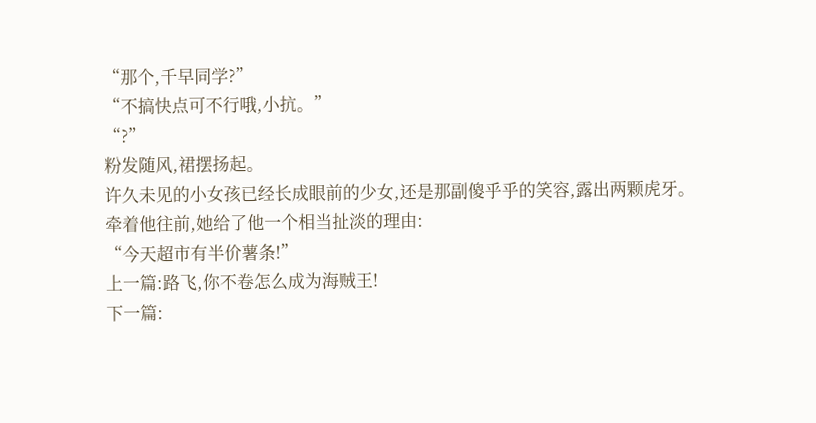“那个,千早同学?”
“不搞快点可不行哦,小抗。”
“?”
粉发随风,裙摆扬起。
许久未见的小女孩已经长成眼前的少女,还是那副傻乎乎的笑容,露出两颗虎牙。
牵着他往前,她给了他一个相当扯淡的理由:
“今天超市有半价薯条!”
上一篇:路飞,你不卷怎么成为海贼王!
下一篇: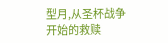型月,从圣杯战争开始的救赎